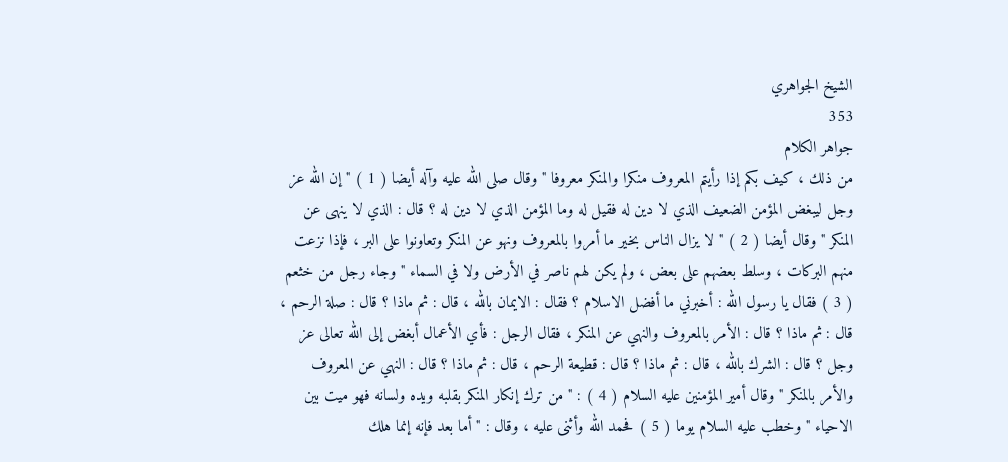الشيخ الجواهري
353
جواهر الكلام
من ذلك ، كيف بكم إذا رأيتم المعروف منكرا والمنكر معروفا " وقال صلى الله عليه وآله أيضا ( 1 ) " إن الله عز وجل ليبغض المؤمن الضعيف الذي لا دين له فقيل له وما المؤمن الذي لا دين له ؟ قال : الذي لا ينهى عن المنكر " وقال أيضا ( 2 ) " لا يزال الناس بخير ما أمروا بالمعروف ونهو عن المنكر وتعاونوا على البر ، فإذا نزعت منهم البركات ، وسلط بعضهم على بعض ، ولم يكن لهم ناصر في الأرض ولا في السماء " وجاء رجل من خثعم ( 3 ) فقال يا رسول الله : أخبرني ما أفضل الاسلام ؟ فقال : الايمان بالله ، قال : ثم ماذا ؟ قال : صلة الرحم ، قال : ثم ماذا ؟ قال : الأمر بالمعروف والنهي عن المنكر ، فقال الرجل : فأي الأعمال أبغض إلى الله تعالى عز وجل ؟ قال : الشرك بالله ، قال : ثم ماذا ؟ قال : قطيعة الرحم ، قال : ثم ماذا ؟ قال : النهي عن المعروف والأمر بالمنكر " وقال أمير المؤمنين عليه السلام ( 4 ) : " من ترك إنكار المنكر بقلبه ويده ولسانه فهو ميت بين الاحياء " وخطب عليه السلام يوما ( 5 ) فحمد الله وأثنى عليه ، وقال : " أما بعد فإنه إنما هلك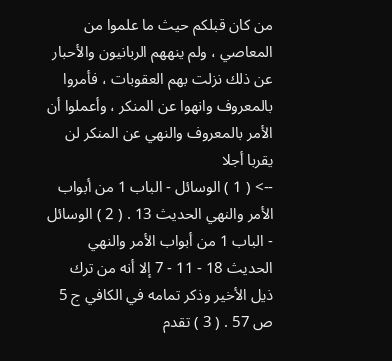من كان قبلكم حيث ما علموا من المعاصي ، ولم ينههم الربانيون والأحبار عن ذلك نزلت بهم العقوبات ، فأمروا بالمعروف وانهوا عن المنكر ، وأعملوا أن الأمر بالمعروف والنهي عن المنكر لن يقربا أجلا
--> ( 1 ) الوسائل - الباب 1 من أبواب الأمر والنهي الحديث 13 . ( 2 ) الوسائل - الباب 1 من أبواب الأمر والنهي الحديث 18 - 11 - 7 إلا أنه من ترك ذيل الأخير وذكر تمامه في الكافي ج 5 ص 57 . ( 3 ) تقدم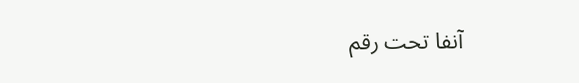آنفا تحت رقم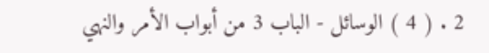2 . ( 4 ) الوسائل - الباب 3 من أبواب الأمر والنهي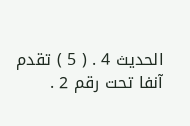الحديث 4 . ( 5 ) تقدم آنفا تحت رقم 2 .